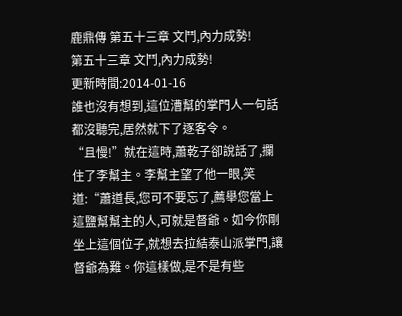鹿鼎傳 第五十三章 文鬥,內力成勢!
第五十三章 文鬥,內力成勢!
更新時間:2014-01-16
誰也沒有想到,這位漕幫的掌門人一句話都沒聽完,居然就下了逐客令。
“且慢!”就在這時,蕭乾子卻說話了,攔住了李幫主。李幫主望了他一眼,笑道:“蕭道長,您可不要忘了,薦舉您當上這鹽幫幫主的人,可就是督爺。如今你剛坐上這個位子,就想去拉結泰山派掌門,讓督爺為難。你這樣做,是不是有些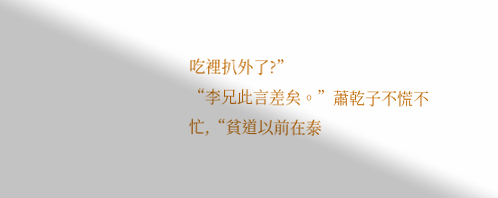吃裡扒外了?”
“李兄此言差矣。”蕭乾子不慌不忙,“貧道以前在泰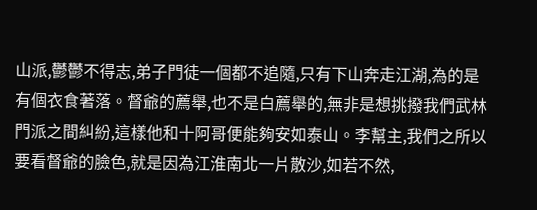山派,鬱鬱不得志,弟子門徒一個都不追隨,只有下山奔走江湖,為的是有個衣食著落。督爺的薦舉,也不是白薦舉的,無非是想挑撥我們武林門派之間糾紛,這樣他和十阿哥便能夠安如泰山。李幫主,我們之所以要看督爺的臉色,就是因為江淮南北一片散沙,如若不然,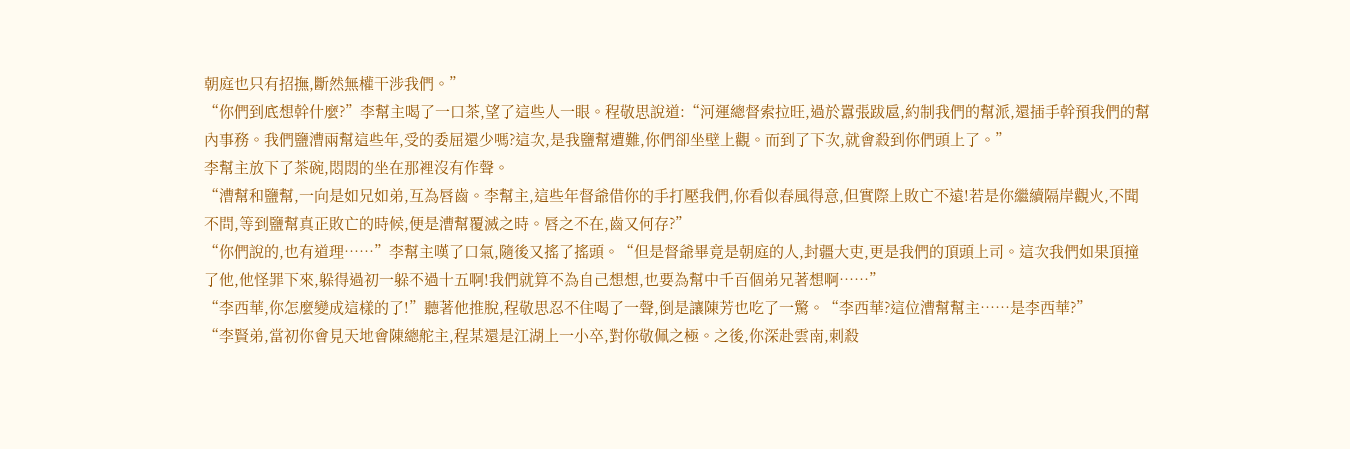朝庭也只有招撫,斷然無權干涉我們。”
“你們到底想幹什麼?”李幫主喝了一口茶,望了這些人一眼。程敬思說道:“河運總督索拉旺,過於囂張跋扈,約制我們的幫派,還插手幹預我們的幫內事務。我們鹽漕兩幫這些年,受的委屈還少嗎?這次,是我鹽幫遭難,你們卻坐壁上觀。而到了下次,就會殺到你們頭上了。”
李幫主放下了茶碗,悶悶的坐在那裡沒有作聲。
“漕幫和鹽幫,一向是如兄如弟,互為唇齒。李幫主,這些年督爺借你的手打壓我們,你看似春風得意,但實際上敗亡不遠!若是你繼續隔岸觀火,不聞不問,等到鹽幫真正敗亡的時候,便是漕幫覆滅之時。唇之不在,齒又何存?”
“你們說的,也有道理……”李幫主嘆了口氣,隨後又搖了搖頭。“但是督爺畢竟是朝庭的人,封疆大吏,更是我們的頂頭上司。這次我們如果頂撞了他,他怪罪下來,躲得過初一躲不過十五啊!我們就算不為自己想想,也要為幫中千百個弟兄著想啊……”
“李西華,你怎麼變成這樣的了!”聽著他推脫,程敬思忍不住喝了一聲,倒是讓陳芳也吃了一驚。“李西華?這位漕幫幫主……是李西華?”
“李賢弟,當初你會見天地會陳總舵主,程某還是江湖上一小卒,對你敬佩之極。之後,你深赴雲南,刺殺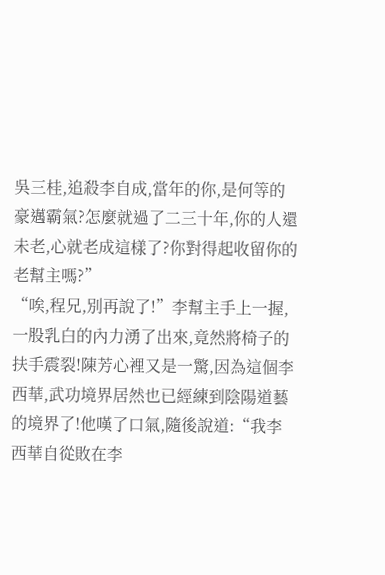吳三桂,追殺李自成,當年的你,是何等的豪邁霸氣?怎麼就過了二三十年,你的人還未老,心就老成這樣了?你對得起收留你的老幫主嗎?”
“唉,程兄,別再說了!”李幫主手上一握,一股乳白的內力湧了出來,竟然將椅子的扶手震裂!陳芳心裡又是一驚,因為這個李西華,武功境界居然也已經練到陰陽道藝的境界了!他嘆了口氣,隨後說道:“我李西華自從敗在李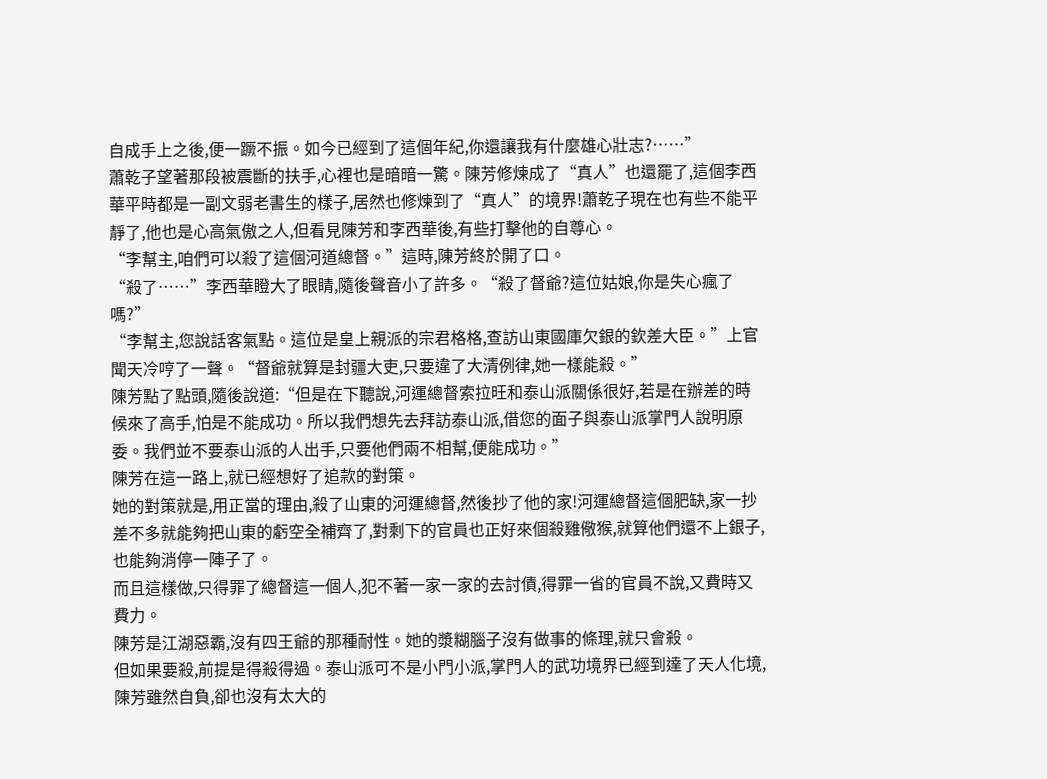自成手上之後,便一蹶不振。如今已經到了這個年紀,你還讓我有什麼雄心壯志?……”
蕭乾子望著那段被震斷的扶手,心裡也是暗暗一驚。陳芳修煉成了“真人”也還罷了,這個李西華平時都是一副文弱老書生的樣子,居然也修煉到了“真人”的境界!蕭乾子現在也有些不能平靜了,他也是心高氣傲之人,但看見陳芳和李西華後,有些打擊他的自尊心。
“李幫主,咱們可以殺了這個河道總督。”這時,陳芳終於開了口。
“殺了……”李西華瞪大了眼睛,隨後聲音小了許多。“殺了督爺?這位姑娘,你是失心瘋了嗎?”
“李幫主,您說話客氣點。這位是皇上親派的宗君格格,查訪山東國庫欠銀的欽差大臣。”上官聞天冷哼了一聲。“督爺就算是封疆大吏,只要違了大清例律,她一樣能殺。”
陳芳點了點頭,隨後說道:“但是在下聽說,河運總督索拉旺和泰山派關係很好,若是在辦差的時候來了高手,怕是不能成功。所以我們想先去拜訪泰山派,借您的面子與泰山派掌門人說明原委。我們並不要泰山派的人出手,只要他們兩不相幫,便能成功。”
陳芳在這一路上,就已經想好了追款的對策。
她的對策就是,用正當的理由,殺了山東的河運總督,然後抄了他的家!河運總督這個肥缺,家一抄差不多就能夠把山東的虧空全補齊了,對剩下的官員也正好來個殺雞儆猴,就算他們還不上銀子,也能夠消停一陣子了。
而且這樣做,只得罪了總督這一個人,犯不著一家一家的去討債,得罪一省的官員不說,又費時又費力。
陳芳是江湖惡霸,沒有四王爺的那種耐性。她的漿糊腦子沒有做事的條理,就只會殺。
但如果要殺,前提是得殺得過。泰山派可不是小門小派,掌門人的武功境界已經到達了天人化境,陳芳雖然自負,卻也沒有太大的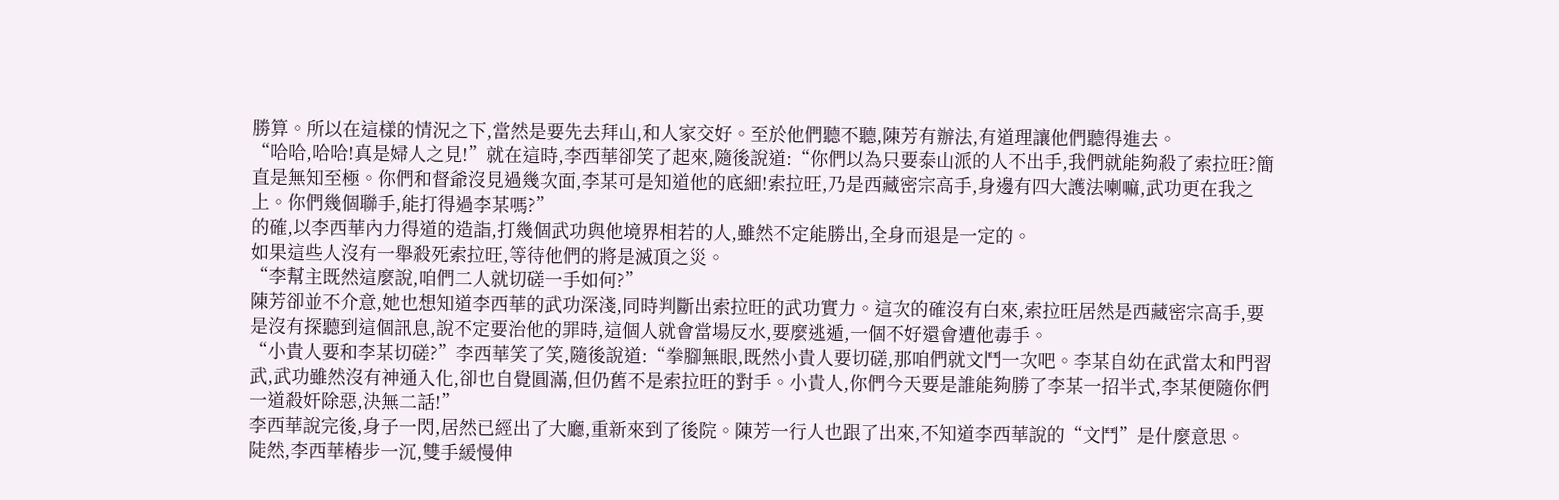勝算。所以在這樣的情況之下,當然是要先去拜山,和人家交好。至於他們聽不聽,陳芳有辦法,有道理讓他們聽得進去。
“哈哈,哈哈!真是婦人之見!”就在這時,李西華卻笑了起來,隨後說道:“你們以為只要泰山派的人不出手,我們就能夠殺了索拉旺?簡直是無知至極。你們和督爺沒見過幾次面,李某可是知道他的底細!索拉旺,乃是西藏密宗高手,身邊有四大護法喇嘛,武功更在我之上。你們幾個聯手,能打得過李某嗎?”
的確,以李西華內力得道的造詣,打幾個武功與他境界相若的人,雖然不定能勝出,全身而退是一定的。
如果這些人沒有一舉殺死索拉旺,等待他們的將是滅頂之災。
“李幫主既然這麼說,咱們二人就切磋一手如何?”
陳芳卻並不介意,她也想知道李西華的武功深淺,同時判斷出索拉旺的武功實力。這次的確沒有白來,索拉旺居然是西藏密宗高手,要是沒有探聽到這個訊息,說不定要治他的罪時,這個人就會當場反水,要麼逃遁,一個不好還會遭他毒手。
“小貴人要和李某切磋?”李西華笑了笑,隨後說道:“拳腳無眼,既然小貴人要切磋,那咱們就文鬥一次吧。李某自幼在武當太和門習武,武功雖然沒有神通入化,卻也自覺圓滿,但仍舊不是索拉旺的對手。小貴人,你們今天要是誰能夠勝了李某一招半式,李某便隨你們一道殺奸除惡,決無二話!”
李西華說完後,身子一閃,居然已經出了大廳,重新來到了後院。陳芳一行人也跟了出來,不知道李西華說的“文鬥”是什麼意思。
陡然,李西華樁步一沉,雙手緩慢伸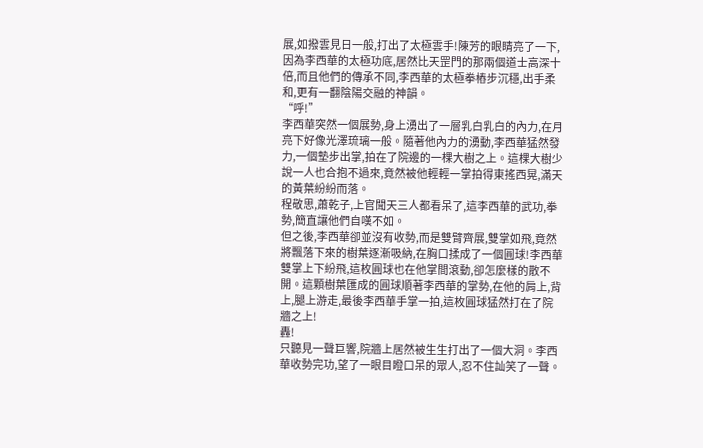展,如撥雲見日一般,打出了太極雲手!陳芳的眼睛亮了一下,因為李西華的太極功底,居然比天罡門的那兩個道士高深十倍,而且他們的傳承不同,李西華的太極拳樁步沉穩,出手柔和,更有一翻陰陽交融的神韻。
“呼!”
李西華突然一個展勢,身上湧出了一層乳白乳白的內力,在月亮下好像光澤琉璃一般。隨著他內力的湧動,李西華猛然發力,一個墊步出掌,拍在了院邊的一棵大樹之上。這棵大樹少說一人也合抱不過來,竟然被他輕輕一掌拍得東搖西晃,滿天的黃葉紛紛而落。
程敬思,蕭乾子,上官聞天三人都看呆了,這李西華的武功,拳勢,簡直讓他們自嘆不如。
但之後,李西華卻並沒有收勢,而是雙臂齊展,雙掌如飛,竟然將飄落下來的樹葉逐漸吸納,在胸口揉成了一個圓球!李西華雙掌上下紛飛,這枚圓球也在他掌間滾動,卻怎麼樣的散不開。這顆樹葉匯成的圓球順著李西華的掌勢,在他的肩上,背上,腿上游走,最後李西華手掌一拍,這枚圓球猛然打在了院牆之上!
轟!
只聽見一聲巨響,院牆上居然被生生打出了一個大洞。李西華收勢完功,望了一眼目瞪口呆的眾人,忍不住訕笑了一聲。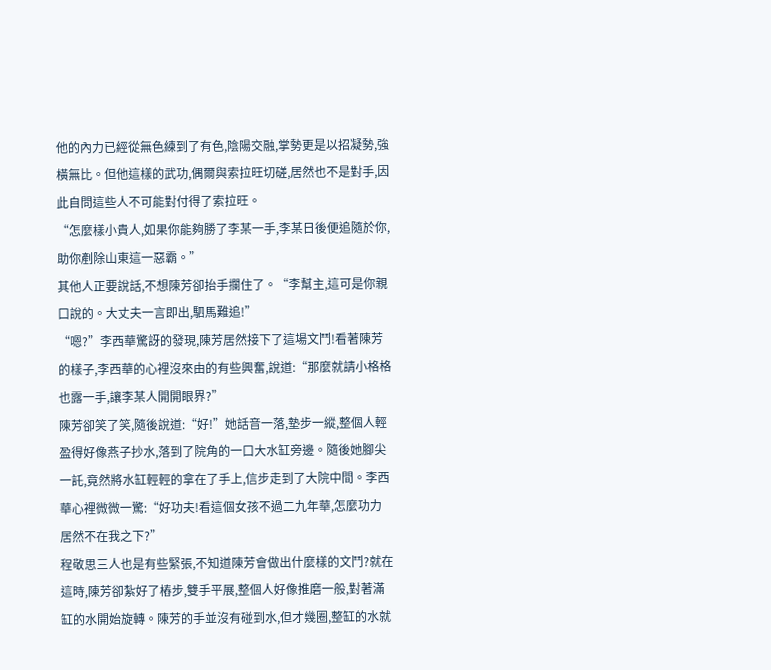他的內力已經從無色練到了有色,陰陽交融,掌勢更是以招凝勢,強橫無比。但他這樣的武功,偶爾與索拉旺切磋,居然也不是對手,因此自問這些人不可能對付得了索拉旺。
“怎麼樣小貴人,如果你能夠勝了李某一手,李某日後便追隨於你,助你剷除山東這一惡霸。”
其他人正要說話,不想陳芳卻抬手攔住了。“李幫主,這可是你親口說的。大丈夫一言即出,駟馬難追!”
“嗯?”李西華驚訝的發現,陳芳居然接下了這場文鬥!看著陳芳的樣子,李西華的心裡沒來由的有些興奮,說道:“那麼就請小格格也露一手,讓李某人開開眼界?”
陳芳卻笑了笑,隨後說道:“好!”她話音一落,墊步一縱,整個人輕盈得好像燕子抄水,落到了院角的一口大水缸旁邊。隨後她腳尖一託,竟然將水缸輕輕的拿在了手上,信步走到了大院中間。李西華心裡微微一驚:“好功夫!看這個女孩不過二九年華,怎麼功力居然不在我之下?”
程敬思三人也是有些緊張,不知道陳芳會做出什麼樣的文鬥?就在這時,陳芳卻紮好了樁步,雙手平展,整個人好像推磨一般,對著滿缸的水開始旋轉。陳芳的手並沒有碰到水,但才幾圈,整缸的水就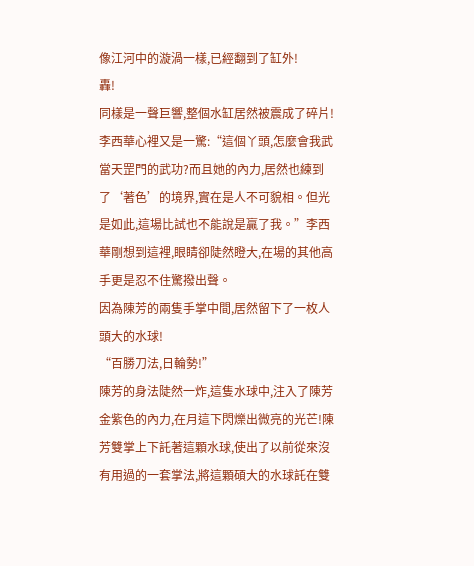像江河中的漩渦一樣,已經翻到了缸外!
轟!
同樣是一聲巨響,整個水缸居然被震成了碎片!李西華心裡又是一驚:“這個丫頭,怎麼會我武當天罡門的武功?而且她的內力,居然也練到了‘著色’的境界,實在是人不可貌相。但光是如此,這場比試也不能說是贏了我。”李西華剛想到這裡,眼睛卻陡然瞪大,在場的其他高手更是忍不住驚撥出聲。
因為陳芳的兩隻手掌中間,居然留下了一枚人頭大的水球!
“百勝刀法,日輪勢!”
陳芳的身法陡然一炸,這隻水球中,注入了陳芳金紫色的內力,在月這下閃爍出微亮的光芒!陳芳雙掌上下託著這顆水球,使出了以前從來沒有用過的一套掌法,將這顆碩大的水球託在雙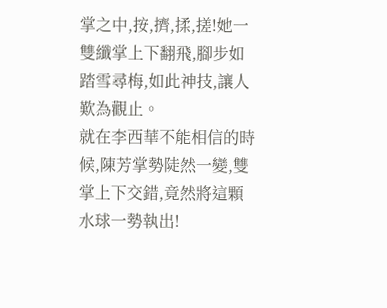掌之中,按,擠,揉,搓!她一雙纖掌上下翻飛,腳步如踏雪尋梅,如此神技,讓人歎為觀止。
就在李西華不能相信的時候,陳芳掌勢陡然一變,雙掌上下交錯,竟然將這顆水球一勢執出!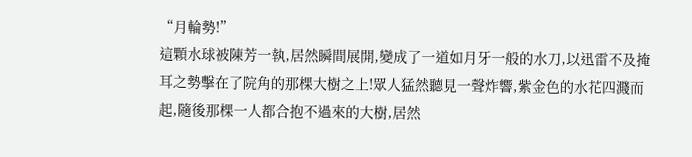“月輪勢!”
這顆水球被陳芳一執,居然瞬間展開,變成了一道如月牙一般的水刀,以迅雷不及掩耳之勢擊在了院角的那棵大樹之上!眾人猛然聽見一聲炸響,紫金色的水花四濺而起,隨後那棵一人都合抱不過來的大樹,居然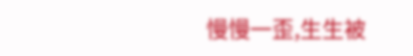慢慢一歪,生生被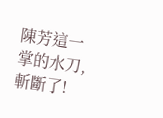陳芳這一掌的水刀,斬斷了!